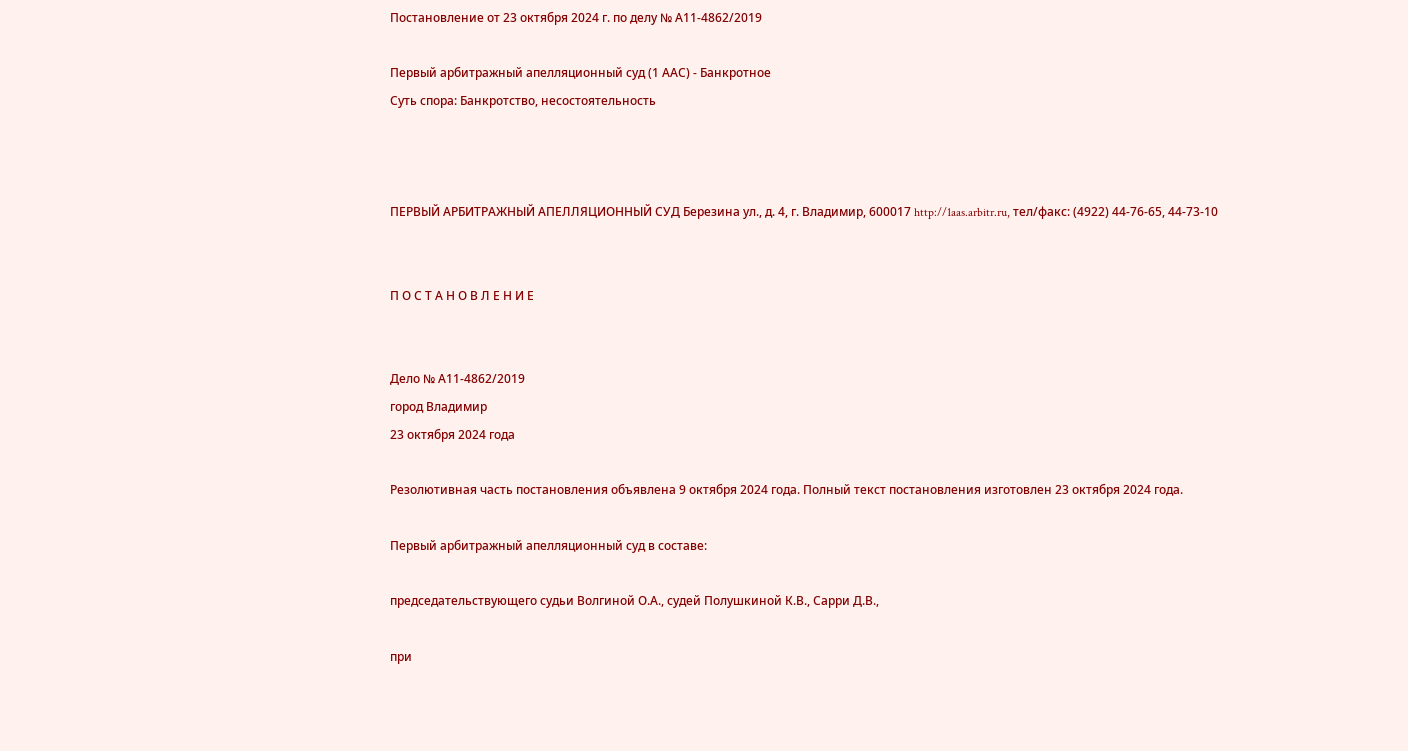Постановление от 23 октября 2024 г. по делу № А11-4862/2019

Первый арбитражный апелляционный суд (1 ААС) - Банкротное
Суть спора: Банкротство, несостоятельность



ПЕРВЫЙ АРБИТРАЖНЫЙ АПЕЛЛЯЦИОННЫЙ СУД Березина ул., д. 4, г. Владимир, 600017 http://1aas.arbitr.ru, тел/факс: (4922) 44-76-65, 44-73-10


П О С Т А Н О В Л Е Н И Е


Дело № А11-4862/2019
город Владимир
23 октября 2024 года

Резолютивная часть постановления объявлена 9 октября 2024 года. Полный текст постановления изготовлен 23 октября 2024 года.

Первый арбитражный апелляционный суд в составе:

председательствующего судьи Волгиной О.А., судей Полушкиной К.В., Сарри Д.В.,

при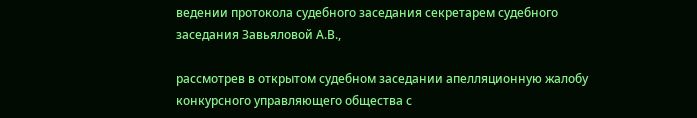ведении протокола судебного заседания секретарем судебного заседания Завьяловой А.В.,

рассмотрев в открытом судебном заседании апелляционную жалобу конкурсного управляющего общества с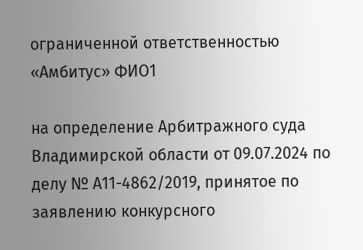ограниченной ответственностью «Амбитус» ФИО1

на определение Арбитражного суда Владимирской области от 09.07.2024 по делу № А11-4862/2019, принятое по заявлению конкурсного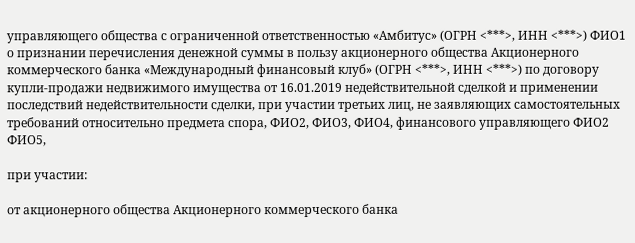управляющего общества с ограниченной ответственностью «Амбитус» (ОГРН <***>, ИНН <***>) ФИО1 о признании перечисления денежной суммы в пользу акционерного общества Акционерного коммерческого банка «Международный финансовый клуб» (ОГРН <***>, ИНН <***>) по договору купли-продажи недвижимого имущества от 16.01.2019 недействительной сделкой и применении последствий недействительности сделки, при участии третьих лиц, не заявляющих самостоятельных требований относительно предмета спора, ФИО2, ФИО3, ФИО4, финансового управляющего ФИО2 ФИО5,

при участии:

от акционерного общества Акционерного коммерческого банка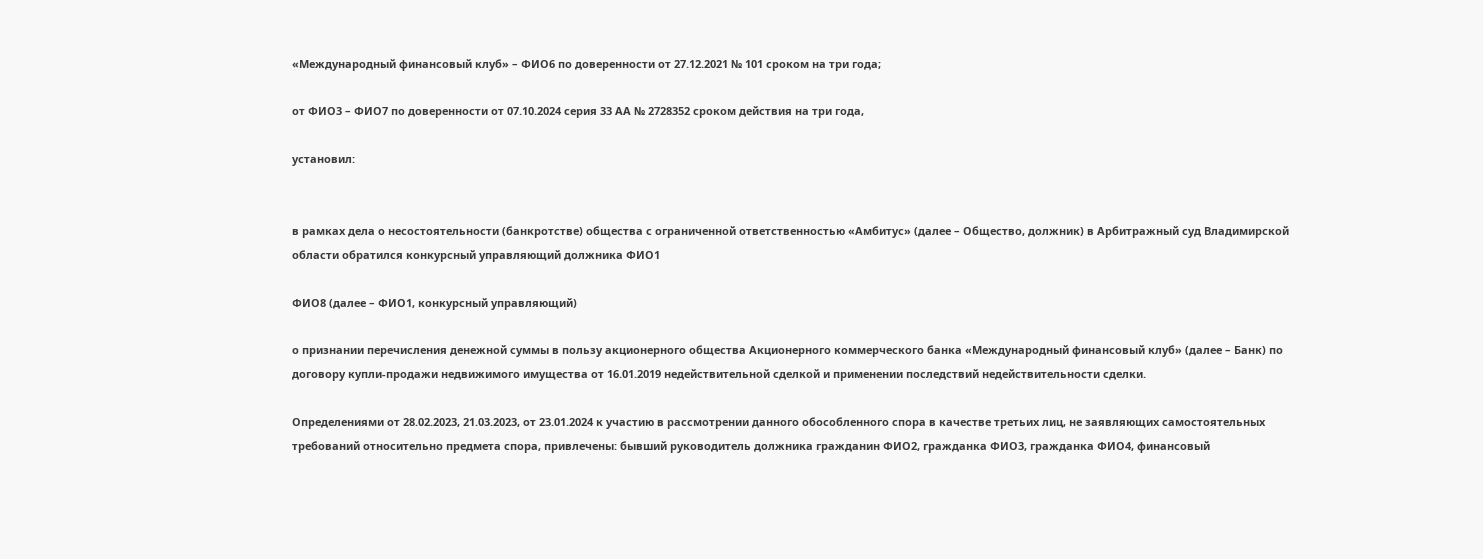«Международный финансовый клуб» – ФИО6 по доверенности от 27.12.2021 № 101 сроком на три года;

от ФИО3 – ФИО7 по доверенности от 07.10.2024 серия 33 АА № 2728352 сроком действия на три года,

установил:


в рамках дела о несостоятельности (банкротстве) общества с ограниченной ответственностью «Амбитус» (далее – Общество, должник) в Арбитражный суд Владимирской области обратился конкурсный управляющий должника ФИО1

ФИО8 (далее – ФИО1, конкурсный управляющий)

о признании перечисления денежной суммы в пользу акционерного общества Акционерного коммерческого банка «Международный финансовый клуб» (далее – Банк) по договору купли-продажи недвижимого имущества от 16.01.2019 недействительной сделкой и применении последствий недействительности сделки.

Определениями от 28.02.2023, 21.03.2023, от 23.01.2024 к участию в рассмотрении данного обособленного спора в качестве третьих лиц, не заявляющих самостоятельных требований относительно предмета спора, привлечены: бывший руководитель должника гражданин ФИО2, гражданка ФИО3, гражданка ФИО4, финансовый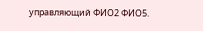управляющий ФИО2 ФИО5.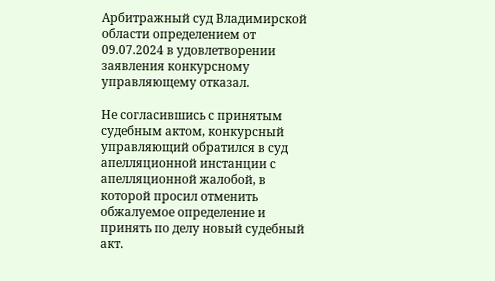Арбитражный суд Владимирской области определением от 09.07.2024 в удовлетворении заявления конкурсному управляющему отказал.

Не согласившись с принятым судебным актом, конкурсный управляющий обратился в суд апелляционной инстанции с апелляционной жалобой, в которой просил отменить обжалуемое определение и принять по делу новый судебный акт.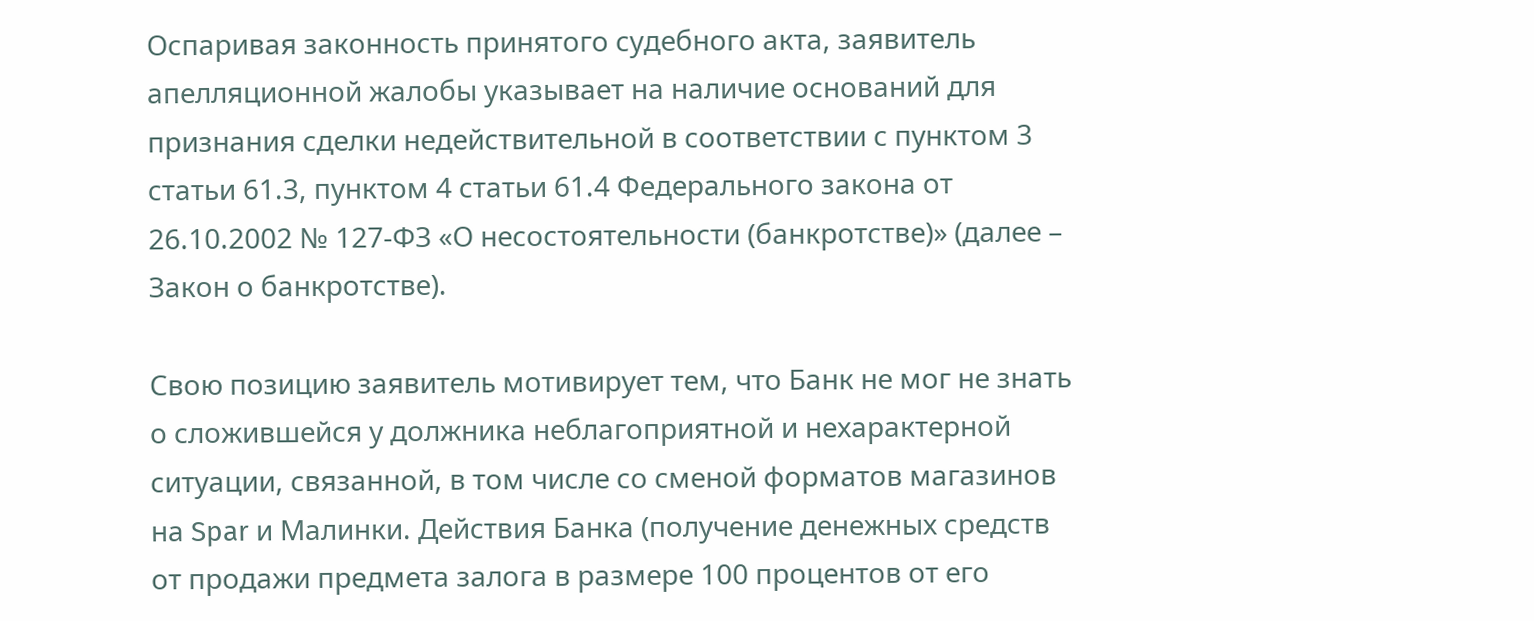Оспаривая законность принятого судебного акта, заявитель апелляционной жалобы указывает на наличие оснований для признания сделки недействительной в соответствии с пунктом 3 статьи 61.3, пунктом 4 статьи 61.4 Федерального закона от 26.10.2002 № 127-ФЗ «О несостоятельности (банкротстве)» (далее – Закон о банкротстве).

Свою позицию заявитель мотивирует тем, что Банк не мог не знать о сложившейся у должника неблагоприятной и нехарактерной ситуации, связанной, в том числе со сменой форматов магазинов на Spar и Малинки. Действия Банка (получение денежных средств от продажи предмета залога в размере 100 процентов от его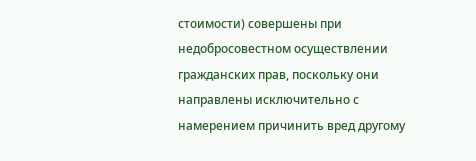стоимости) совершены при недобросовестном осуществлении гражданских прав, поскольку они направлены исключительно с намерением причинить вред другому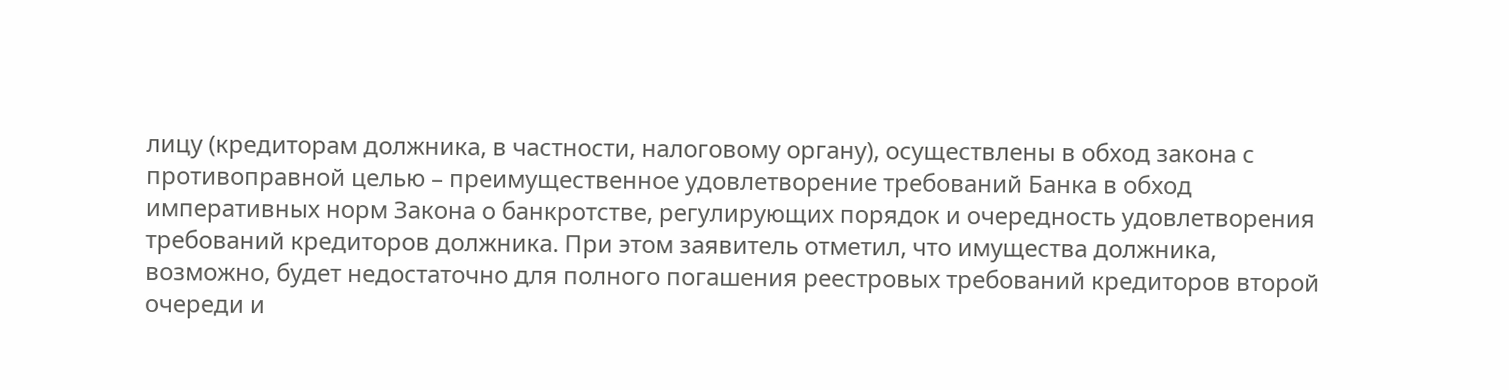лицу (кредиторам должника, в частности, налоговому органу), осуществлены в обход закона с противоправной целью – преимущественное удовлетворение требований Банка в обход императивных норм Закона о банкротстве, регулирующих порядок и очередность удовлетворения требований кредиторов должника. При этом заявитель отметил, что имущества должника, возможно, будет недостаточно для полного погашения реестровых требований кредиторов второй очереди и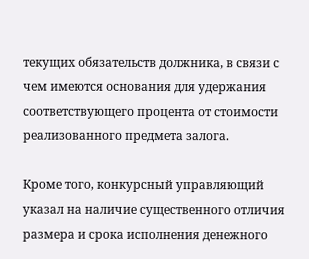текущих обязательств должника, в связи с чем имеются основания для удержания соответствующего процента от стоимости реализованного предмета залога.

Кроме того, конкурсный управляющий указал на наличие существенного отличия размера и срока исполнения денежного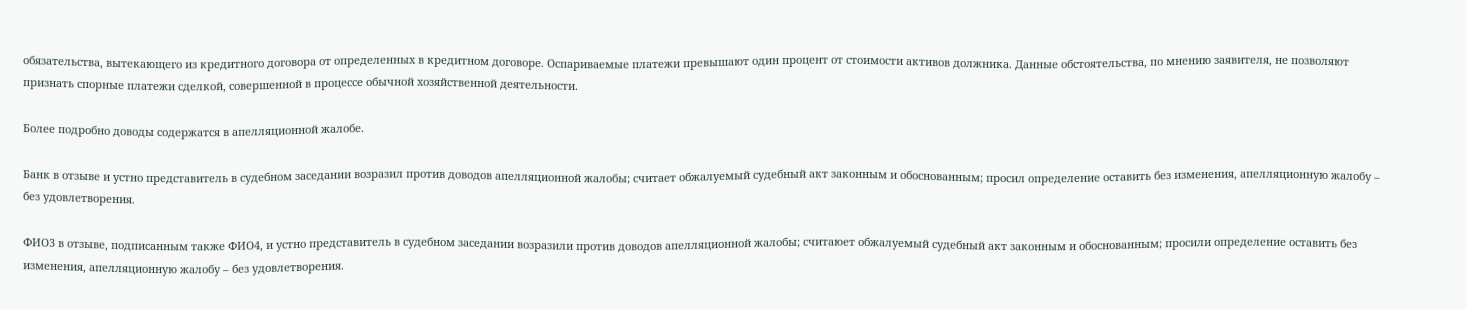обязательства, вытекающего из кредитного договора от определенных в кредитном договоре. Оспариваемые платежи превышают один процент от стоимости активов должника. Данные обстоятельства, по мнению заявителя, не позволяют признать спорные платежи сделкой, совершенной в процессе обычной хозяйственной деятельности.

Более подробно доводы содержатся в апелляционной жалобе.

Банк в отзыве и устно представитель в судебном заседании возразил против доводов апелляционной жалобы; считает обжалуемый судебный акт законным и обоснованным; просил определение оставить без изменения, апелляционную жалобу – без удовлетворения.

ФИО3 в отзыве, подписанным также ФИО4, и устно представитель в судебном заседании возразили против доводов апелляционной жалобы; считаюет обжалуемый судебный акт законным и обоснованным; просили определение оставить без изменения, апелляционную жалобу – без удовлетворения.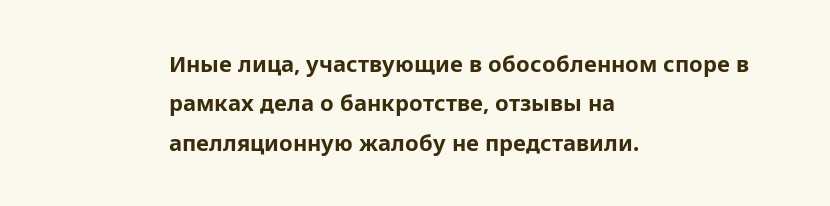Иные лица, участвующие в обособленном споре в рамках дела о банкротстве, отзывы на апелляционную жалобу не представили.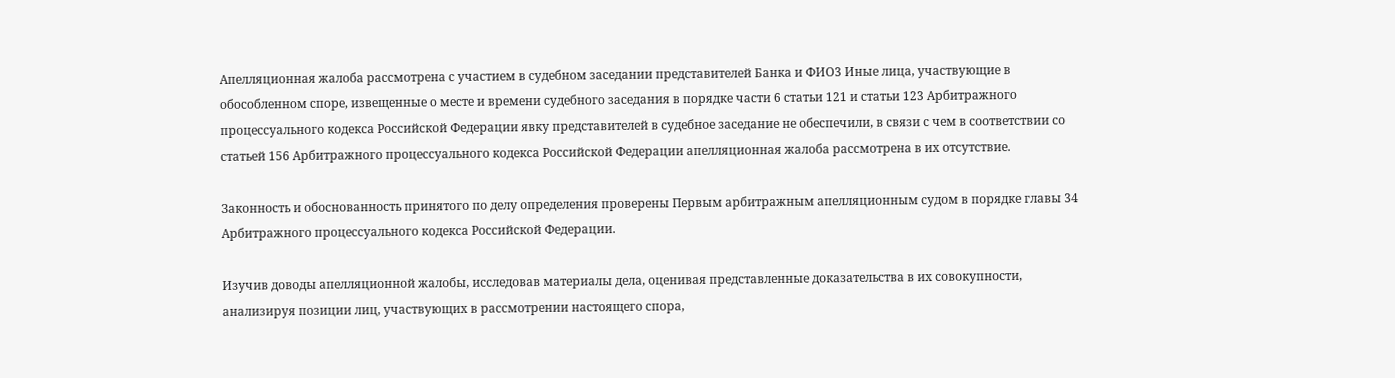Апелляционная жалоба рассмотрена с участием в судебном заседании представителей Банка и ФИО3 Иные лица, участвующие в обособленном споре, извещенные о месте и времени судебного заседания в порядке части 6 статьи 121 и статьи 123 Арбитражного процессуального кодекса Российской Федерации явку представителей в судебное заседание не обеспечили, в связи с чем в соответствии со статьей 156 Арбитражного процессуального кодекса Российской Федерации апелляционная жалоба рассмотрена в их отсутствие.

Законность и обоснованность принятого по делу определения проверены Первым арбитражным апелляционным судом в порядке главы 34 Арбитражного процессуального кодекса Российской Федерации.

Изучив доводы апелляционной жалобы, исследовав материалы дела, оценивая представленные доказательства в их совокупности, анализируя позиции лиц, участвующих в рассмотрении настоящего спора,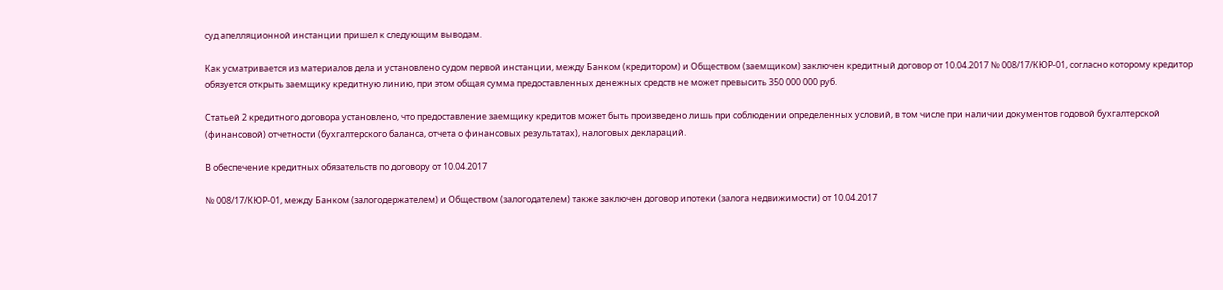суд апелляционной инстанции пришел к следующим выводам.

Как усматривается из материалов дела и установлено судом первой инстанции, между Банком (кредитором) и Обществом (заемщиком) заключен кредитный договор от 10.04.2017 № 008/17/КЮР-01, согласно которому кредитор обязуется открыть заемщику кредитную линию, при этом общая сумма предоставленных денежных средств не может превысить 350 000 000 руб.

Статьей 2 кредитного договора установлено, что предоставление заемщику кредитов может быть произведено лишь при соблюдении определенных условий, в том числе при наличии документов годовой бухгалтерской (финансовой) отчетности (бухгалтерского баланса, отчета о финансовых результатах), налоговых деклараций.

В обеспечение кредитных обязательств по договору от 10.04.2017

№ 008/17/КЮР-01, между Банком (залогодержателем) и Обществом (залогодателем) также заключен договор ипотеки (залога недвижимости) от 10.04.2017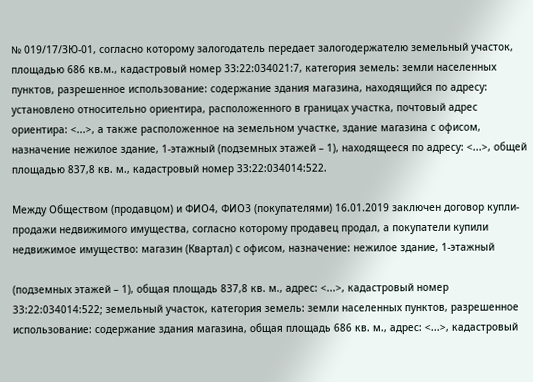№ 019/17/ЗЮ-01, согласно которому залогодатель передает залогодержателю земельный участок, площадью 686 кв.м., кадастровый номер 33:22:034021:7, категория земель: земли населенных пунктов, разрешенное использование: содержание здания магазина, находящийся по адресу: установлено относительно ориентира, расположенного в границах участка, почтовый адрес ориентира: <...>, а также расположенное на земельном участке, здание магазина с офисом, назначение нежилое здание, 1-этажный (подземных этажей – 1), находящееся по адресу: <...>, общей площадью 837,8 кв. м., кадастровый номер 33:22:034014:522.

Между Обществом (продавцом) и ФИО4, ФИО3 (покупателями) 16.01.2019 заключен договор купли-продажи недвижимого имущества, согласно которому продавец продал, а покупатели купили недвижимое имущество: магазин (Квартал) с офисом, назначение: нежилое здание, 1-этажный

(подземных этажей – 1), общая площадь 837,8 кв. м., адрес: <...>, кадастровый номер 33:22:034014:522; земельный участок, категория земель: земли населенных пунктов, разрешенное использование: содержание здания магазина, общая площадь 686 кв. м., адрес: <...>, кадастровый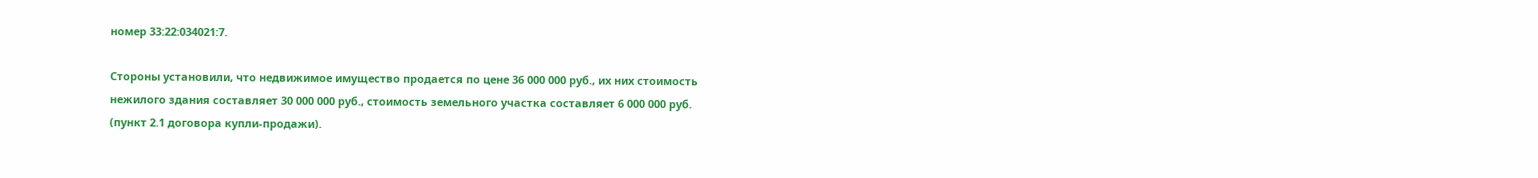номер 33:22:034021:7.

Стороны установили, что недвижимое имущество продается по цене 36 000 000 руб., их них стоимость нежилого здания составляет 30 000 000 руб., стоимость земельного участка составляет 6 000 000 руб. (пункт 2.1 договора купли-продажи).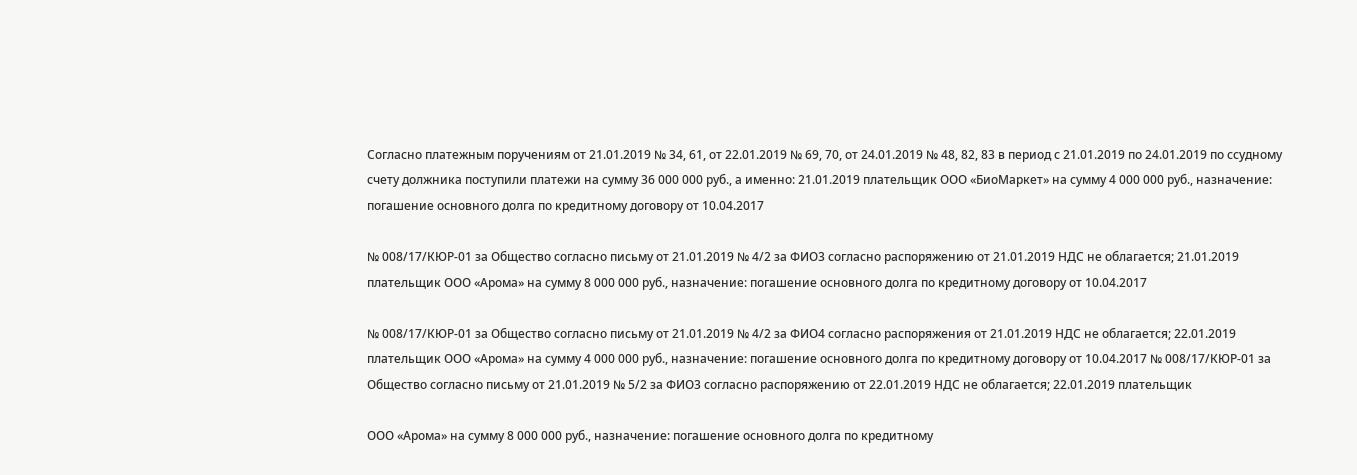Согласно платежным поручениям от 21.01.2019 № 34, 61, от 22.01.2019 № 69, 70, от 24.01.2019 № 48, 82, 83 в период с 21.01.2019 по 24.01.2019 по ссудному счету должника поступили платежи на сумму 36 000 000 руб., а именно: 21.01.2019 плательщик ООО «БиоМаркет» на сумму 4 000 000 руб., назначение: погашение основного долга по кредитному договору от 10.04.2017

№ 008/17/КЮР-01 за Общество согласно письму от 21.01.2019 № 4/2 за ФИО3 согласно распоряжению от 21.01.2019 НДС не облагается; 21.01.2019 плательщик ООО «Арома» на сумму 8 000 000 руб., назначение: погашение основного долга по кредитному договору от 10.04.2017

№ 008/17/КЮР-01 за Общество согласно письму от 21.01.2019 № 4/2 за ФИО4 согласно распоряжения от 21.01.2019 НДС не облагается; 22.01.2019 плательщик ООО «Арома» на сумму 4 000 000 руб., назначение: погашение основного долга по кредитному договору от 10.04.2017 № 008/17/КЮР-01 за Общество согласно письму от 21.01.2019 № 5/2 за ФИО3 согласно распоряжению от 22.01.2019 НДС не облагается; 22.01.2019 плательщик

ООО «Арома» на сумму 8 000 000 руб., назначение: погашение основного долга по кредитному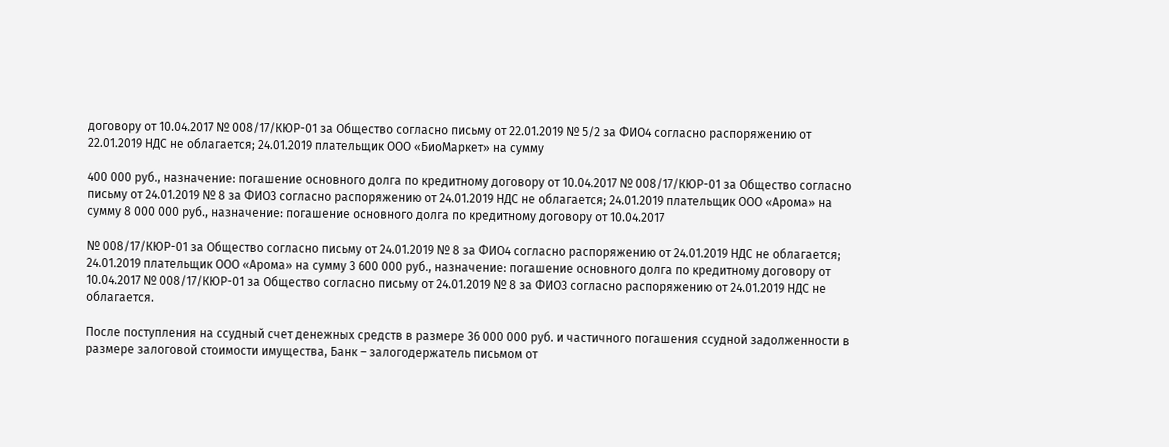договору от 10.04.2017 № 008/17/КЮР-01 за Общество согласно письму от 22.01.2019 № 5/2 за ФИО4 согласно распоряжению от 22.01.2019 НДС не облагается; 24.01.2019 плательщик ООО «БиоМаркет» на сумму

400 000 руб., назначение: погашение основного долга по кредитному договору от 10.04.2017 № 008/17/КЮР-01 за Общество согласно письму от 24.01.2019 № 8 за ФИО3 согласно распоряжению от 24.01.2019 НДС не облагается; 24.01.2019 плательщик ООО «Арома» на сумму 8 000 000 руб., назначение: погашение основного долга по кредитному договору от 10.04.2017

№ 008/17/КЮР-01 за Общество согласно письму от 24.01.2019 № 8 за ФИО4 согласно распоряжению от 24.01.2019 НДС не облагается; 24.01.2019 плательщик ООО «Арома» на сумму 3 600 000 руб., назначение: погашение основного долга по кредитному договору от 10.04.2017 № 008/17/КЮР-01 за Общество согласно письму от 24.01.2019 № 8 за ФИО3 согласно распоряжению от 24.01.2019 НДС не облагается.

После поступления на ссудный счет денежных средств в размере 36 000 000 руб. и частичного погашения ссудной задолженности в размере залоговой стоимости имущества, Банк – залогодержатель письмом от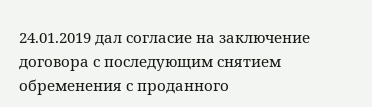24.01.2019 дал согласие на заключение договора с последующим снятием обременения с проданного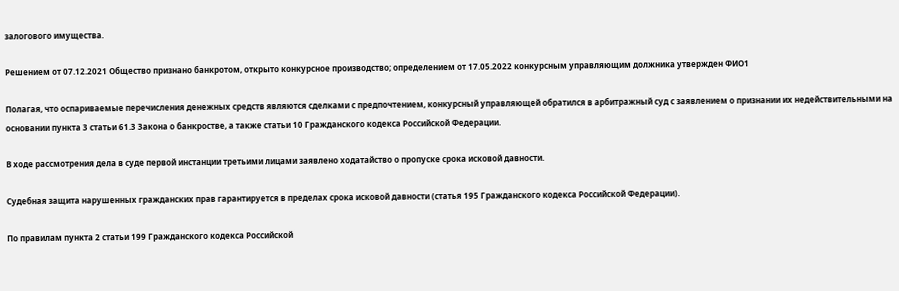залогового имущества.

Решением от 07.12.2021 Общество признано банкротом, открыто конкурсное производство; определением от 17.05.2022 конкурсным управляющим должника утвержден ФИО1

Полагая, что оспариваемые перечисления денежных средств являются сделками с предпочтением, конкурсный управляющей обратился в арбитражный суд с заявлением о признании их недействительными на основании пункта 3 статьи 61.3 Закона о банкростве, а также статьи 10 Гражданского кодекса Российской Федерации.

В ходе рассмотрения дела в суде первой инстанции третьими лицами заявлено ходатайство о пропуске срока исковой давности.

Судебная защита нарушенных гражданских прав гарантируется в пределах срока исковой давности (статья 195 Гражданского кодекса Российской Федерации).

По правилам пункта 2 статьи 199 Гражданского кодекса Российской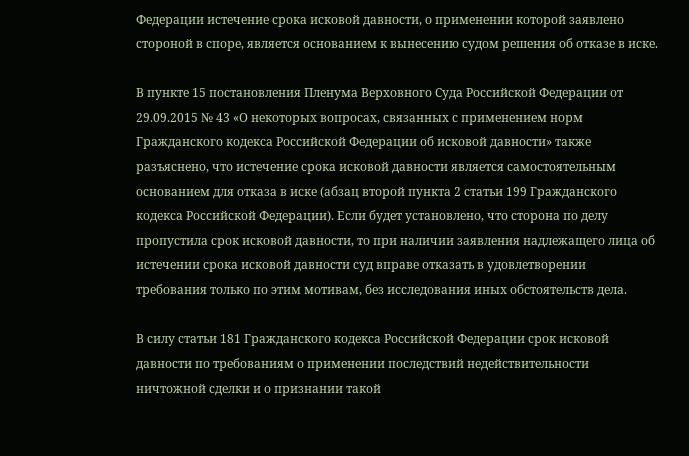Федерации истечение срока исковой давности, о применении которой заявлено стороной в споре, является основанием к вынесению судом решения об отказе в иске.

В пункте 15 постановления Пленума Верховного Суда Российской Федерации от 29.09.2015 № 43 «О некоторых вопросах, связанных с применением норм Гражданского кодекса Российской Федерации об исковой давности» также разъяснено, что истечение срока исковой давности является самостоятельным основанием для отказа в иске (абзац второй пункта 2 статьи 199 Гражданского кодекса Российской Федерации). Если будет установлено, что сторона по делу пропустила срок исковой давности, то при наличии заявления надлежащего лица об истечении срока исковой давности суд вправе отказать в удовлетворении требования только по этим мотивам, без исследования иных обстоятельств дела.

В силу статьи 181 Гражданского кодекса Российской Федерации срок исковой давности по требованиям о применении последствий недействительности ничтожной сделки и о признании такой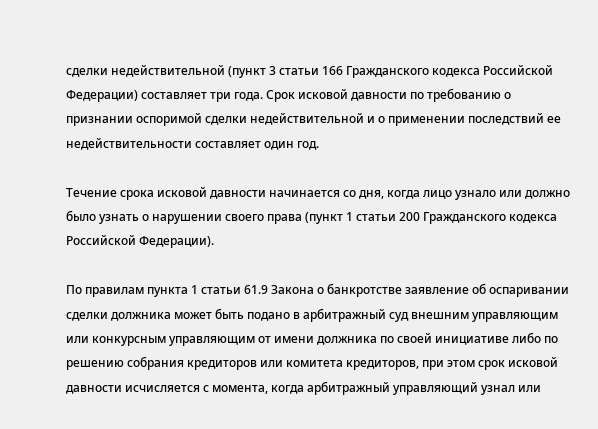сделки недействительной (пункт 3 статьи 166 Гражданского кодекса Российской Федерации) составляет три года. Срок исковой давности по требованию о признании оспоримой сделки недействительной и о применении последствий ее недействительности составляет один год.

Течение срока исковой давности начинается со дня, когда лицо узнало или должно было узнать о нарушении своего права (пункт 1 статьи 200 Гражданского кодекса Российской Федерации).

По правилам пункта 1 статьи 61.9 Закона о банкротстве заявление об оспаривании сделки должника может быть подано в арбитражный суд внешним управляющим или конкурсным управляющим от имени должника по своей инициативе либо по решению собрания кредиторов или комитета кредиторов, при этом срок исковой давности исчисляется с момента, когда арбитражный управляющий узнал или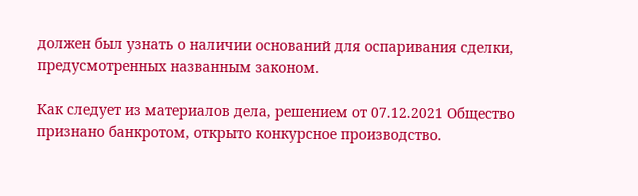должен был узнать о наличии оснований для оспаривания сделки, предусмотренных названным законом.

Как следует из материалов дела, решением от 07.12.2021 Общество признано банкротом, открыто конкурсное производство.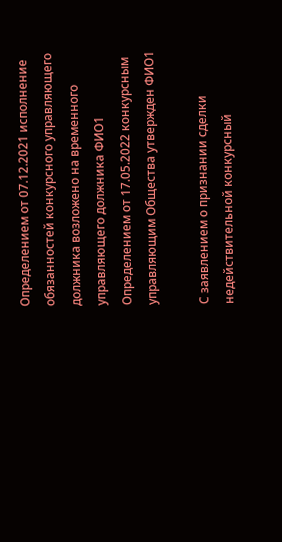Определением от 07.12.2021 исполнение обязанностей конкурсного управляющего должника возложено на временного управляющего должника ФИО1 Определением от 17.05.2022 конкурсным управляющим Общества утвержден ФИО1

С заявлением о признании сделки недействительной конкурсный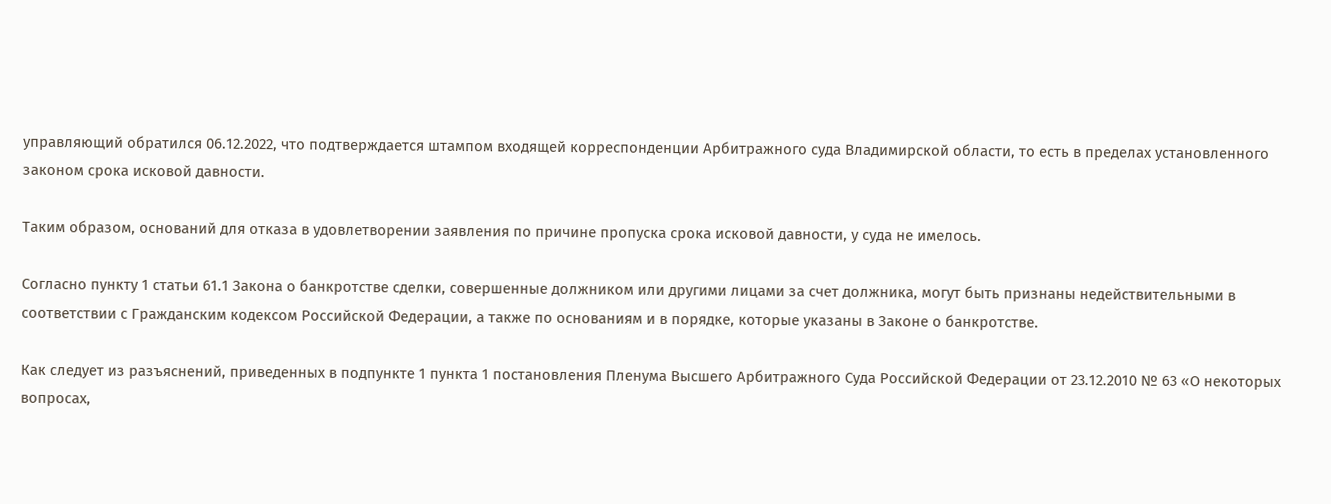управляющий обратился 06.12.2022, что подтверждается штампом входящей корреспонденции Арбитражного суда Владимирской области, то есть в пределах установленного законом срока исковой давности.

Таким образом, оснований для отказа в удовлетворении заявления по причине пропуска срока исковой давности, у суда не имелось.

Согласно пункту 1 статьи 61.1 Закона о банкротстве сделки, совершенные должником или другими лицами за счет должника, могут быть признаны недействительными в соответствии с Гражданским кодексом Российской Федерации, а также по основаниям и в порядке, которые указаны в Законе о банкротстве.

Как следует из разъяснений, приведенных в подпункте 1 пункта 1 постановления Пленума Высшего Арбитражного Суда Российской Федерации от 23.12.2010 № 63 «О некоторых вопросах,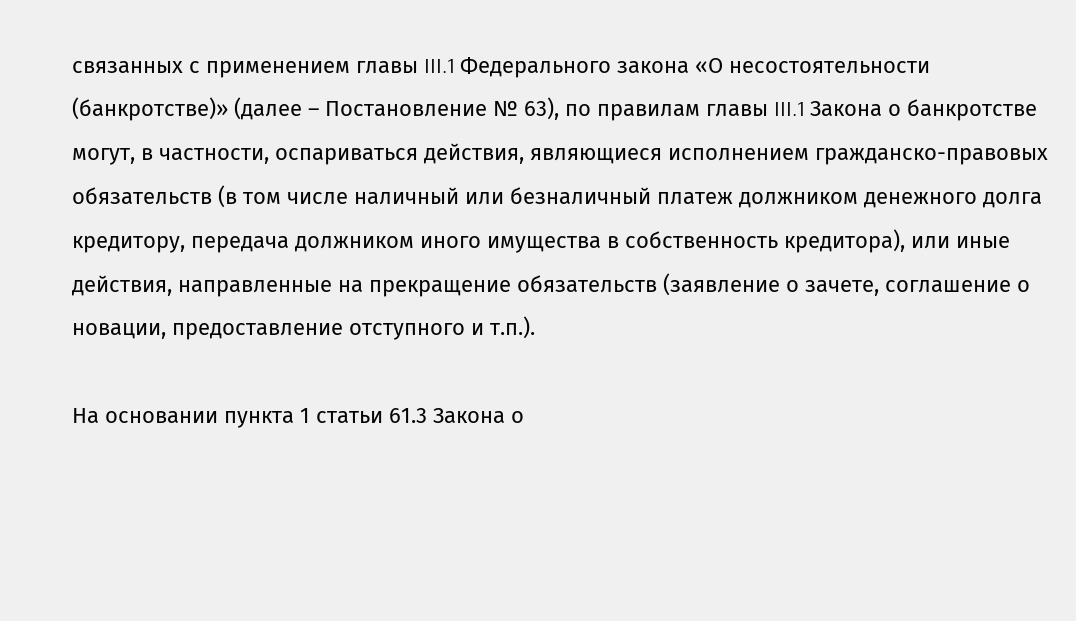связанных с применением главы III.1 Федерального закона «О несостоятельности (банкротстве)» (далее – Постановление № 63), по правилам главы III.1 Закона о банкротстве могут, в частности, оспариваться действия, являющиеся исполнением гражданско-правовых обязательств (в том числе наличный или безналичный платеж должником денежного долга кредитору, передача должником иного имущества в собственность кредитора), или иные действия, направленные на прекращение обязательств (заявление о зачете, соглашение о новации, предоставление отступного и т.п.).

На основании пункта 1 статьи 61.3 Закона о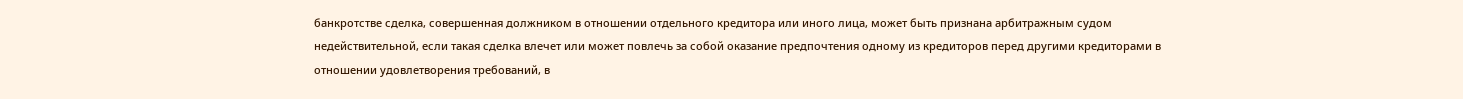банкротстве сделка, совершенная должником в отношении отдельного кредитора или иного лица, может быть признана арбитражным судом недействительной, если такая сделка влечет или может повлечь за собой оказание предпочтения одному из кредиторов перед другими кредиторами в отношении удовлетворения требований, в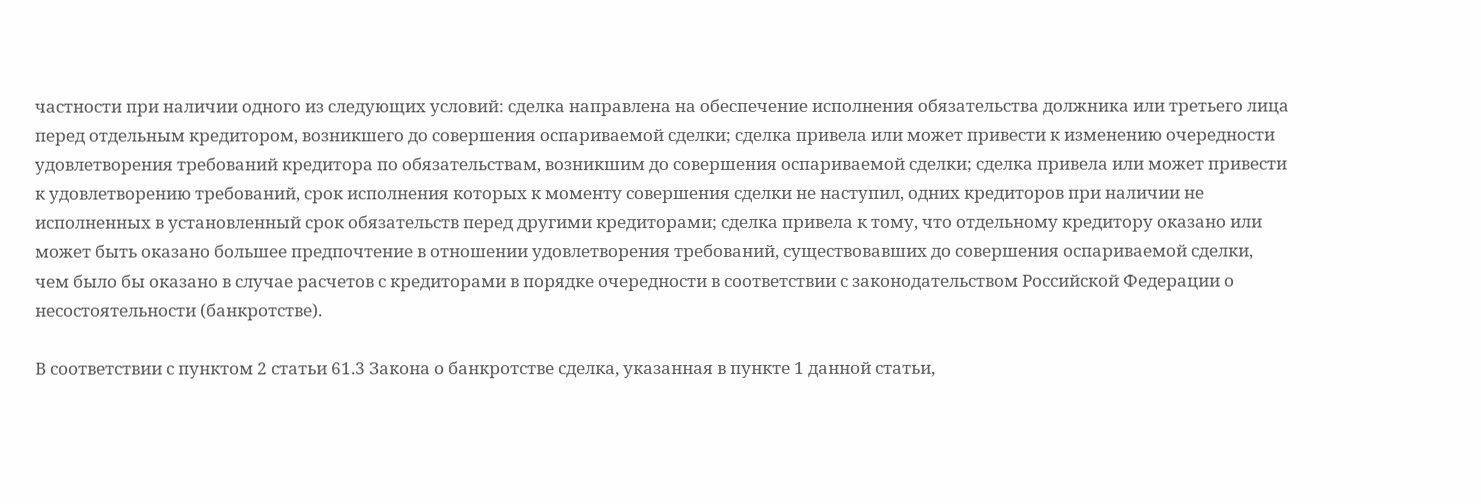частности при наличии одного из следующих условий: сделка направлена на обеспечение исполнения обязательства должника или третьего лица перед отдельным кредитором, возникшего до совершения оспариваемой сделки; сделка привела или может привести к изменению очередности удовлетворения требований кредитора по обязательствам, возникшим до совершения оспариваемой сделки; сделка привела или может привести к удовлетворению требований, срок исполнения которых к моменту совершения сделки не наступил, одних кредиторов при наличии не исполненных в установленный срок обязательств перед другими кредиторами; сделка привела к тому, что отдельному кредитору оказано или может быть оказано большее предпочтение в отношении удовлетворения требований, существовавших до совершения оспариваемой сделки, чем было бы оказано в случае расчетов с кредиторами в порядке очередности в соответствии с законодательством Российской Федерации о несостоятельности (банкротстве).

В соответствии с пунктом 2 статьи 61.3 Закона о банкротстве сделка, указанная в пункте 1 данной статьи,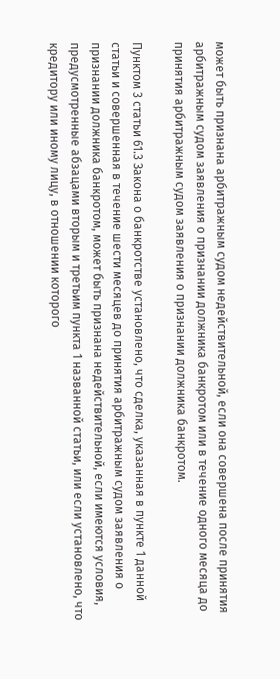может быть признана арбитражным судом недействительной, если она совершена после принятия арбитражным судом заявления о признании должника банкротом или в течение одного месяца до принятия арбитражным судом заявления о признании должника банкротом.

Пунктом 3 статьи 61.3 Закона о банкротстве установлено, что сделка, указанная в пункте 1 данной статьи и совершенная в течение шести месяцев до принятия арбитражным судом заявления о признании должника банкротом, может быть признана недействительной, если имеются условия, предусмотренные абзацами вторым и третьим пункта 1 названной статьи, или если установлено, что кредитору или иному лицу, в отношении которого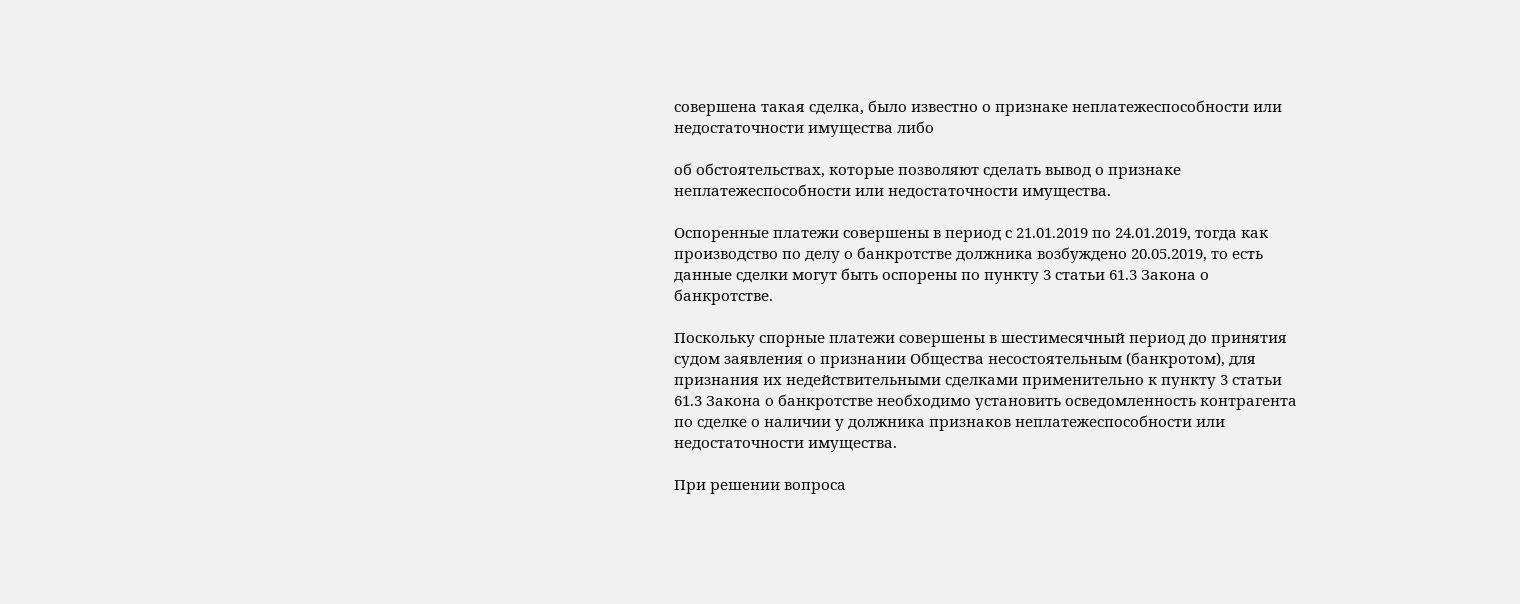совершена такая сделка, было известно о признаке неплатежеспособности или недостаточности имущества либо

об обстоятельствах, которые позволяют сделать вывод о признаке неплатежеспособности или недостаточности имущества.

Оспоренные платежи совершены в период с 21.01.2019 по 24.01.2019, тогда как производство по делу о банкротстве должника возбуждено 20.05.2019, то есть данные сделки могут быть оспорены по пункту 3 статьи 61.3 Закона о банкротстве.

Поскольку спорные платежи совершены в шестимесячный период до принятия судом заявления о признании Общества несостоятельным (банкротом), для признания их недействительными сделками применительно к пункту 3 статьи 61.3 Закона о банкротстве необходимо установить осведомленность контрагента по сделке о наличии у должника признаков неплатежеспособности или недостаточности имущества.

При решении вопроса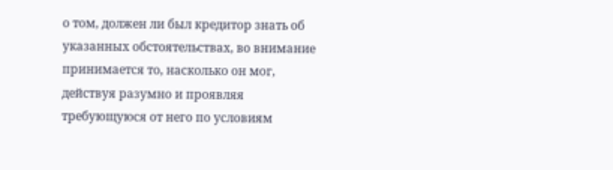о том, должен ли был кредитор знать об указанных обстоятельствах, во внимание принимается то, насколько он мог, действуя разумно и проявляя требующуюся от него по условиям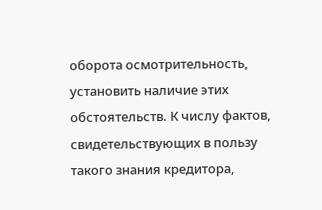оборота осмотрительность, установить наличие этих обстоятельств. К числу фактов, свидетельствующих в пользу такого знания кредитора,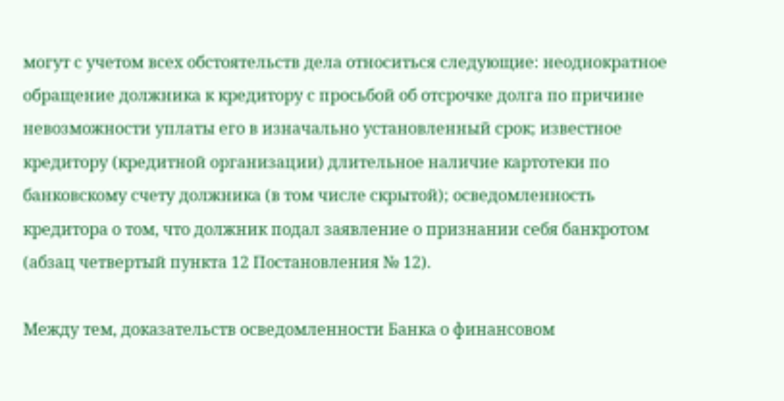могут с учетом всех обстоятельств дела относиться следующие: неоднократное обращение должника к кредитору с просьбой об отсрочке долга по причине невозможности уплаты его в изначально установленный срок; известное кредитору (кредитной организации) длительное наличие картотеки по банковскому счету должника (в том числе скрытой); осведомленность кредитора о том, что должник подал заявление о признании себя банкротом (абзац четвертый пункта 12 Постановления № 12).

Между тем, доказательств осведомленности Банка о финансовом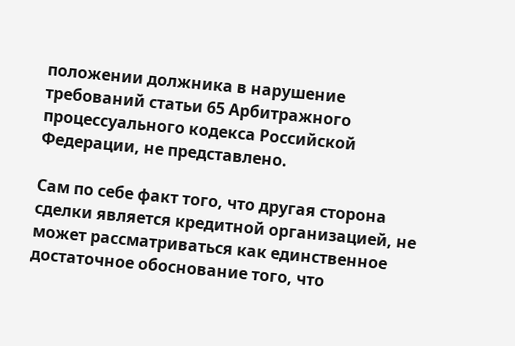положении должника в нарушение требований статьи 65 Арбитражного процессуального кодекса Российской Федерации, не представлено.

Сам по себе факт того, что другая сторона сделки является кредитной организацией, не может рассматриваться как единственное достаточное обоснование того, что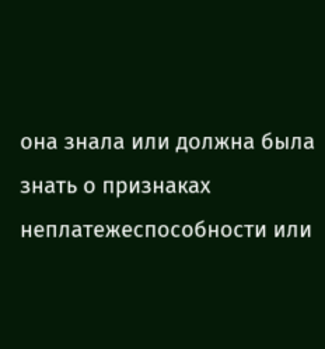она знала или должна была знать о признаках неплатежеспособности или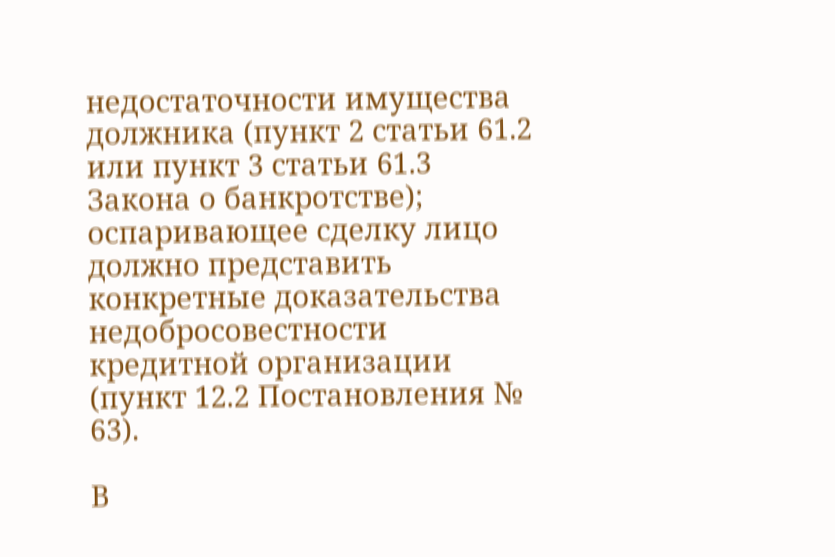недостаточности имущества должника (пункт 2 статьи 61.2 или пункт 3 статьи 61.3 Закона о банкротстве); оспаривающее сделку лицо должно представить конкретные доказательства недобросовестности кредитной организации (пункт 12.2 Постановления № 63).

В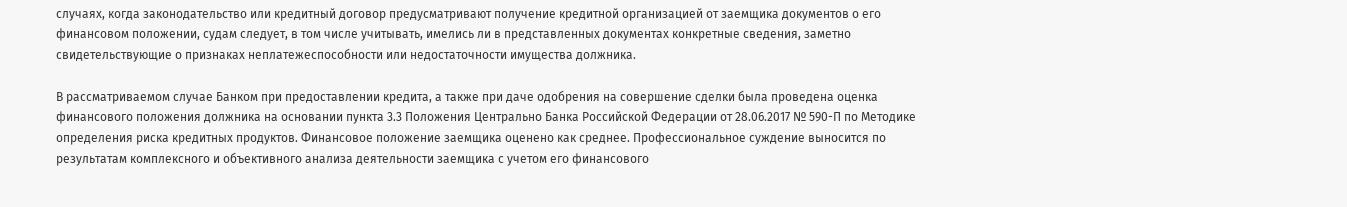случаях, когда законодательство или кредитный договор предусматривают получение кредитной организацией от заемщика документов о его финансовом положении, судам следует, в том числе учитывать, имелись ли в представленных документах конкретные сведения, заметно свидетельствующие о признаках неплатежеспособности или недостаточности имущества должника.

В рассматриваемом случае Банком при предоставлении кредита, а также при даче одобрения на совершение сделки была проведена оценка финансового положения должника на основании пункта 3.3 Положения Центрально Банка Российской Федерации от 28.06.2017 № 590-П по Методике определения риска кредитных продуктов. Финансовое положение заемщика оценено как среднее. Профессиональное суждение выносится по результатам комплексного и объективного анализа деятельности заемщика с учетом его финансового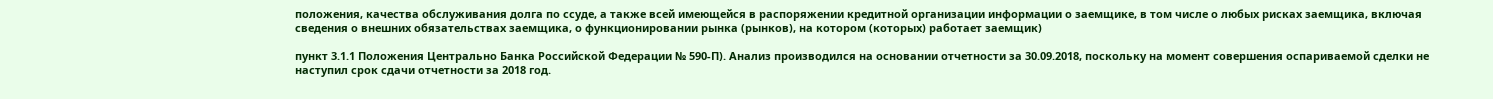положения, качества обслуживания долга по ссуде, а также всей имеющейся в распоряжении кредитной организации информации о заемщике, в том числе о любых рисках заемщика, включая сведения о внешних обязательствах заемщика, о функционировании рынка (рынков), на котором (которых) работает заемщик)

пункт 3.1.1 Положения Центрально Банка Российской Федерации № 590-П). Анализ производился на основании отчетности за 30.09.2018, поскольку на момент совершения оспариваемой сделки не наступил срок сдачи отчетности за 2018 год.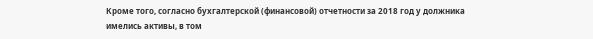Кроме того, согласно бухгалтерской (финансовой) отчетности за 2018 год у должника имелись активы, в том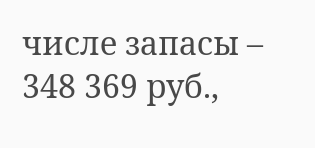числе запасы – 348 369 руб.,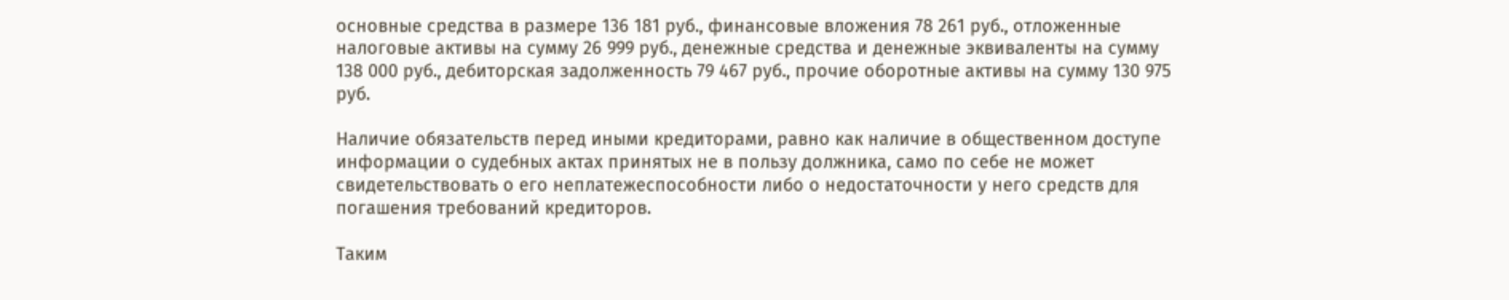основные средства в размере 136 181 руб., финансовые вложения 78 261 руб., отложенные налоговые активы на сумму 26 999 руб., денежные средства и денежные эквиваленты на сумму 138 000 руб., дебиторская задолженность 79 467 руб., прочие оборотные активы на сумму 130 975 руб.

Наличие обязательств перед иными кредиторами, равно как наличие в общественном доступе информации о судебных актах принятых не в пользу должника, само по себе не может свидетельствовать о его неплатежеспособности либо о недостаточности у него средств для погашения требований кредиторов.

Таким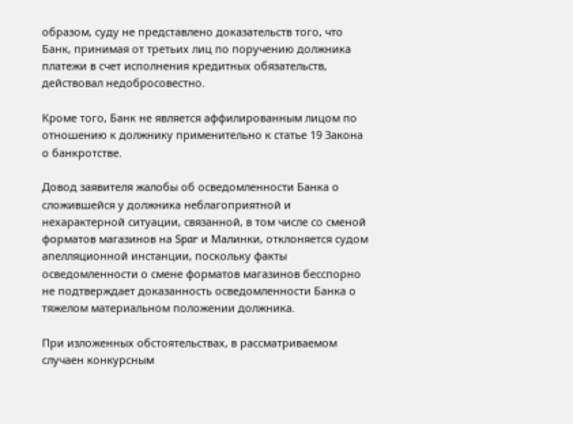образом, суду не представлено доказательств того, что Банк, принимая от третьих лиц по поручению должника платежи в счет исполнения кредитных обязательств, действовал недобросовестно.

Кроме того, Банк не является аффилированным лицом по отношению к должнику применительно к статье 19 Закона о банкротстве.

Довод заявителя жалобы об осведомленности Банка о сложившейся у должника неблагоприятной и нехарактерной ситуации, связанной, в том числе со сменой форматов магазинов на Spar и Малинки, отклоняется судом апелляционной инстанции, поскольку факты осведомленности о смене форматов магазинов бесспорно не подтверждает доказанность осведомленности Банка о тяжелом материальном положении должника.

При изложенных обстоятельствах, в рассматриваемом случаен конкурсным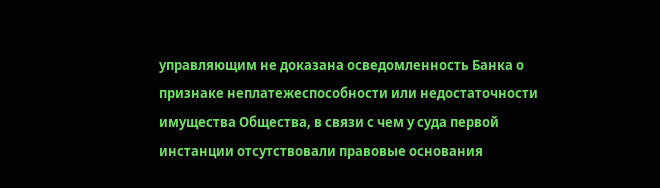управляющим не доказана осведомленность Банка о признаке неплатежеспособности или недостаточности имущества Общества, в связи с чем у суда первой инстанции отсутствовали правовые основания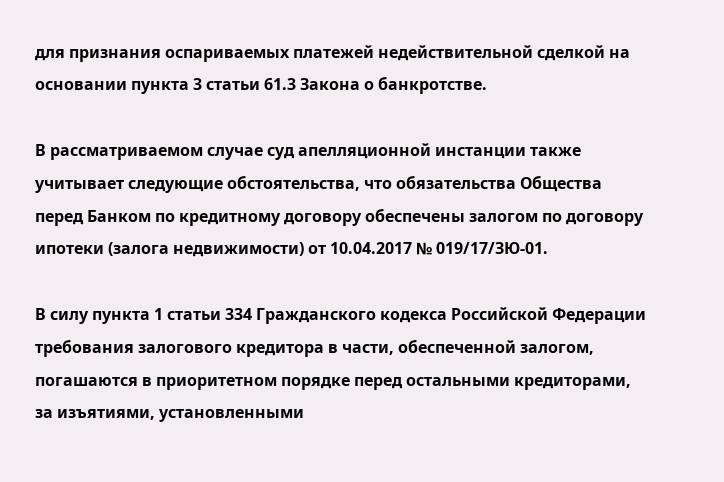для признания оспариваемых платежей недействительной сделкой на основании пункта 3 статьи 61.3 Закона о банкротстве.

В рассматриваемом случае суд апелляционной инстанции также учитывает следующие обстоятельства, что обязательства Общества перед Банком по кредитному договору обеспечены залогом по договору ипотеки (залога недвижимости) от 10.04.2017 № 019/17/ЗЮ-01.

В силу пункта 1 статьи 334 Гражданского кодекса Российской Федерации требования залогового кредитора в части, обеспеченной залогом, погашаются в приоритетном порядке перед остальными кредиторами, за изъятиями, установленными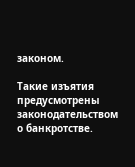законом.

Такие изъятия предусмотрены законодательством о банкротстве.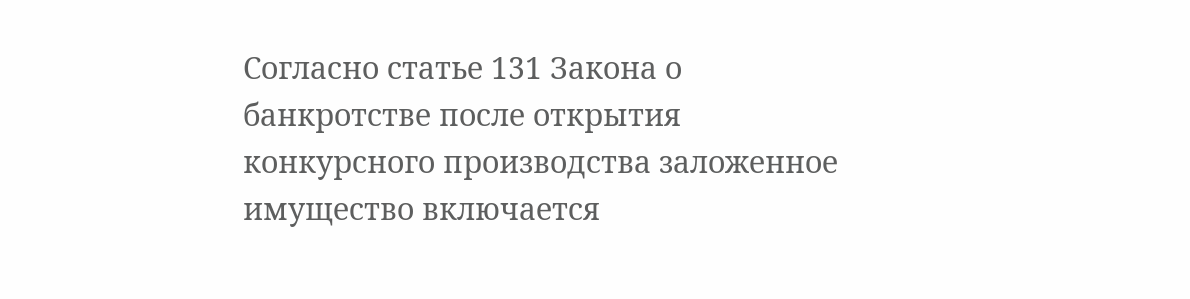Согласно статье 131 Закона о банкротстве после открытия конкурсного производства заложенное имущество включается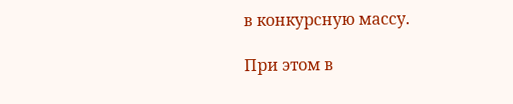в конкурсную массу.

При этом в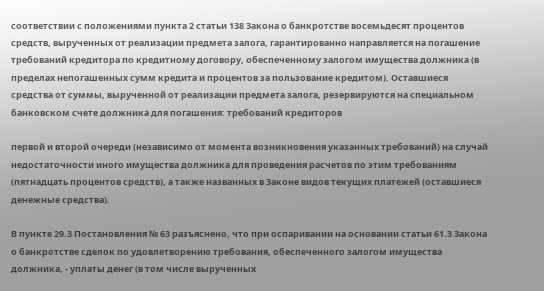соответствии с положениями пункта 2 статьи 138 Закона о банкротстве восемьдесят процентов средств, вырученных от реализации предмета залога, гарантированно направляется на погашение требований кредитора по кредитному договору, обеспеченному залогом имущества должника (в пределах непогашенных сумм кредита и процентов за пользование кредитом). Оставшиеся средства от суммы, вырученной от реализации предмета залога, резервируются на специальном банковском счете должника для погашения: требований кредиторов

первой и второй очереди (независимо от момента возникновения указанных требований) на случай недостаточности иного имущества должника для проведения расчетов по этим требованиям (пятнадцать процентов средств), а также названных в Законе видов текущих платежей (оставшиеся денежные средства).

В пункте 29.3 Постановления № 63 разъяснено, что при оспаривании на основании статьи 61.3 Закона о банкротстве сделок по удовлетворению требования, обеспеченного залогом имущества должника, - уплаты денег (в том числе вырученных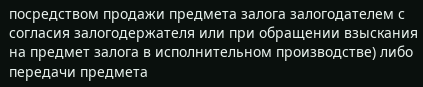посредством продажи предмета залога залогодателем с согласия залогодержателя или при обращении взыскания на предмет залога в исполнительном производстве) либо передачи предмета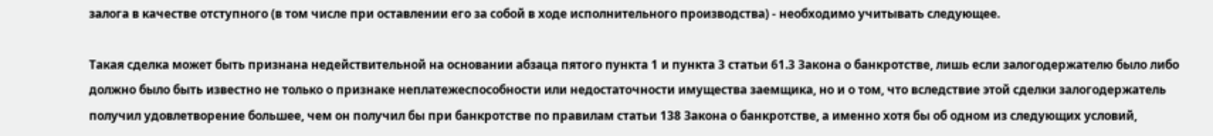залога в качестве отступного (в том числе при оставлении его за собой в ходе исполнительного производства) - необходимо учитывать следующее.

Такая сделка может быть признана недействительной на основании абзаца пятого пункта 1 и пункта 3 статьи 61.3 Закона о банкротстве, лишь если залогодержателю было либо должно было быть известно не только о признаке неплатежеспособности или недостаточности имущества заемщика, но и о том, что вследствие этой сделки залогодержатель получил удовлетворение большее, чем он получил бы при банкротстве по правилам статьи 138 Закона о банкротстве, а именно хотя бы об одном из следующих условий,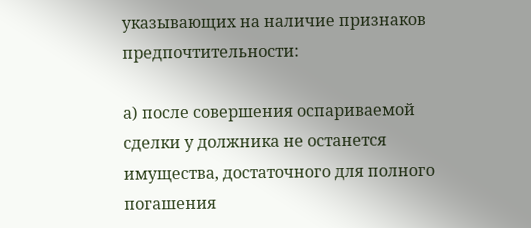указывающих на наличие признаков предпочтительности:

а) после совершения оспариваемой сделки у должника не останется имущества, достаточного для полного погашения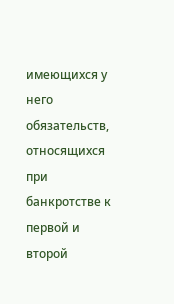имеющихся у него обязательств, относящихся при банкротстве к первой и второй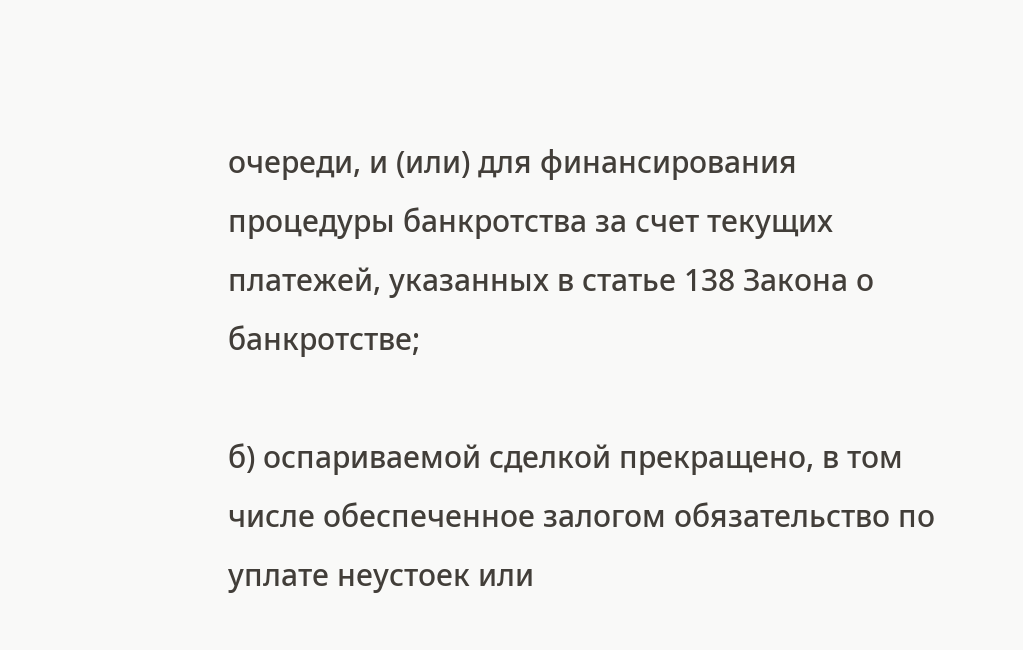очереди, и (или) для финансирования процедуры банкротства за счет текущих платежей, указанных в статье 138 Закона о банкротстве;

б) оспариваемой сделкой прекращено, в том числе обеспеченное залогом обязательство по уплате неустоек или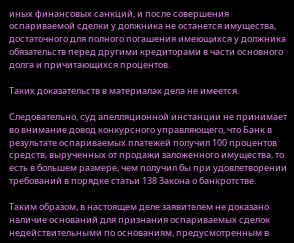иных финансовых санкций, и после совершения оспариваемой сделки у должника не останется имущества, достаточного для полного погашения имеющихся у должника обязательств перед другими кредиторами в части основного долга и причитающихся процентов.

Таких доказательств в материалах дела не имеется.

Следовательно, суд апелляционной инстанции не принимает во внимание довод конкурсного управляющего, что Банк в результате оспариваемых платежей получил 100 процентов средств, вырученных от продажи заложенного имущества, то есть в большем размере, чем получил бы при удовлетворении требований в порядке статьи 138 Закона о банкротстве.

Таким образом, в настоящем деле заявителем не доказано наличие оснований для признания оспариваемых сделок недействительными по основаниям, предусмотренным в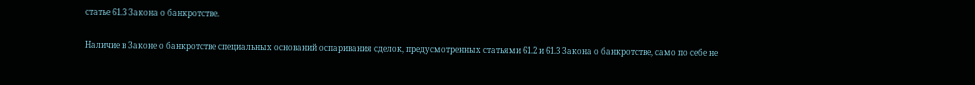статье 61.3 Закона о банкротстве.

Наличие в Законе о банкротстве специальных оснований оспаривания сделок, предусмотренных статьями 61.2 и 61.3 Закона о банкротстве, само по себе не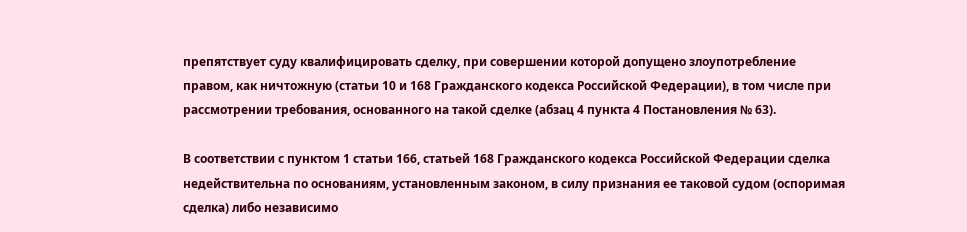препятствует суду квалифицировать сделку, при совершении которой допущено злоупотребление правом, как ничтожную (статьи 10 и 168 Гражданского кодекса Российской Федерации), в том числе при рассмотрении требования, основанного на такой сделке (абзац 4 пункта 4 Постановления № 63).

В соответствии с пунктом 1 статьи 166, статьей 168 Гражданского кодекса Российской Федерации сделка недействительна по основаниям, установленным законом, в силу признания ее таковой судом (оспоримая сделка) либо независимо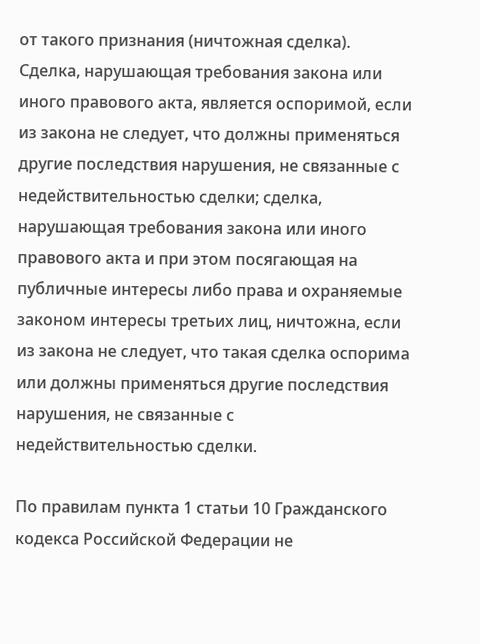от такого признания (ничтожная сделка). Сделка, нарушающая требования закона или иного правового акта, является оспоримой, если из закона не следует, что должны применяться другие последствия нарушения, не связанные с недействительностью сделки; сделка, нарушающая требования закона или иного правового акта и при этом посягающая на публичные интересы либо права и охраняемые законом интересы третьих лиц, ничтожна, если из закона не следует, что такая сделка оспорима или должны применяться другие последствия нарушения, не связанные с недействительностью сделки.

По правилам пункта 1 статьи 10 Гражданского кодекса Российской Федерации не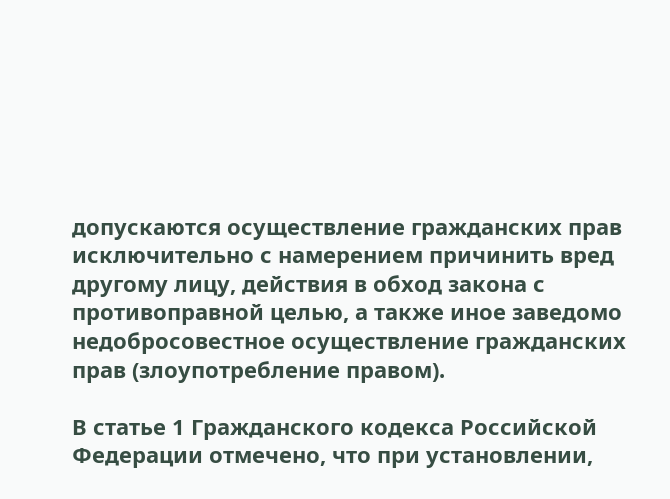допускаются осуществление гражданских прав исключительно с намерением причинить вред другому лицу, действия в обход закона с противоправной целью, а также иное заведомо недобросовестное осуществление гражданских прав (злоупотребление правом).

В статье 1 Гражданского кодекса Российской Федерации отмечено, что при установлении,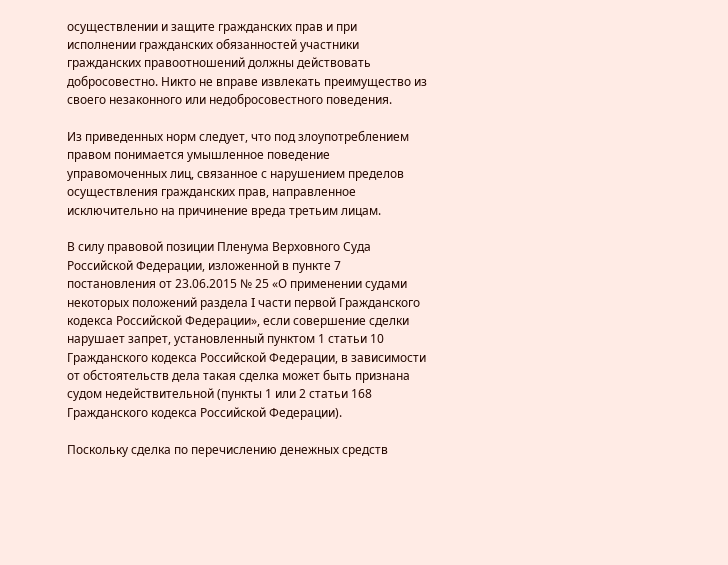осуществлении и защите гражданских прав и при исполнении гражданских обязанностей участники гражданских правоотношений должны действовать добросовестно. Никто не вправе извлекать преимущество из своего незаконного или недобросовестного поведения.

Из приведенных норм следует, что под злоупотреблением правом понимается умышленное поведение управомоченных лиц, связанное с нарушением пределов осуществления гражданских прав, направленное исключительно на причинение вреда третьим лицам.

В силу правовой позиции Пленума Верховного Суда Российской Федерации, изложенной в пункте 7 постановления от 23.06.2015 № 25 «О применении судами некоторых положений раздела I части первой Гражданского кодекса Российской Федерации», если совершение сделки нарушает запрет, установленный пунктом 1 статьи 10 Гражданского кодекса Российской Федерации, в зависимости от обстоятельств дела такая сделка может быть признана судом недействительной (пункты 1 или 2 статьи 168 Гражданского кодекса Российской Федерации).

Поскольку сделка по перечислению денежных средств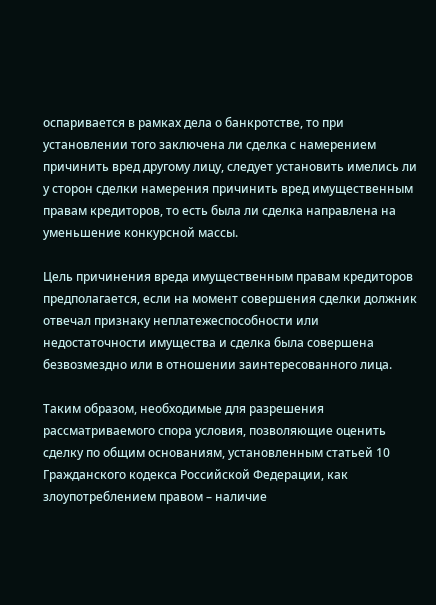оспаривается в рамках дела о банкротстве, то при установлении того заключена ли сделка с намерением причинить вред другому лицу, следует установить имелись ли у сторон сделки намерения причинить вред имущественным правам кредиторов, то есть была ли сделка направлена на уменьшение конкурсной массы.

Цель причинения вреда имущественным правам кредиторов предполагается, если на момент совершения сделки должник отвечал признаку неплатежеспособности или недостаточности имущества и сделка была совершена безвозмездно или в отношении заинтересованного лица.

Таким образом, необходимые для разрешения рассматриваемого спора условия, позволяющие оценить сделку по общим основаниям, установленным статьей 10 Гражданского кодекса Российской Федерации, как злоупотреблением правом – наличие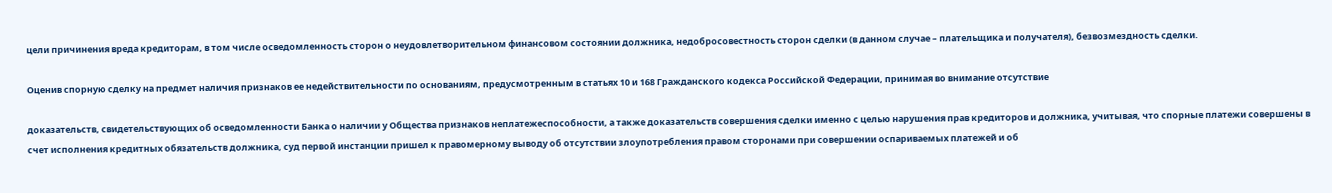цели причинения вреда кредиторам, в том числе осведомленность сторон о неудовлетворительном финансовом состоянии должника, недобросовестность сторон сделки (в данном случае – плательщика и получателя), безвозмездность сделки.

Оценив спорную сделку на предмет наличия признаков ее недействительности по основаниям, предусмотренным в статьях 10 и 168 Гражданского кодекса Российской Федерации, принимая во внимание отсутствие

доказательств, свидетельствующих об осведомленности Банка о наличии у Общества признаков неплатежеспособности, а также доказательств совершения сделки именно с целью нарушения прав кредиторов и должника, учитывая, что спорные платежи совершены в счет исполнения кредитных обязательств должника, суд первой инстанции пришел к правомерному выводу об отсутствии злоупотребления правом сторонами при совершении оспариваемых платежей и об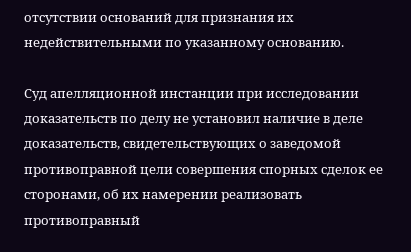отсутствии оснований для признания их недействительными по указанному основанию.

Суд апелляционной инстанции при исследовании доказательств по делу не установил наличие в деле доказательств, свидетельствующих о заведомой противоправной цели совершения спорных сделок ее сторонами, об их намерении реализовать противоправный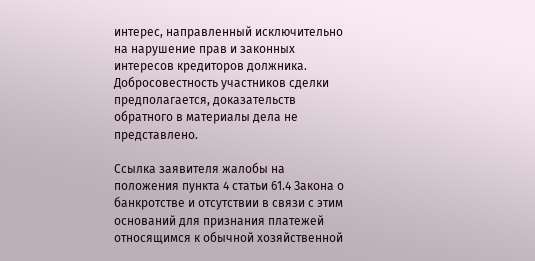интерес, направленный исключительно на нарушение прав и законных интересов кредиторов должника. Добросовестность участников сделки предполагается, доказательств обратного в материалы дела не представлено.

Ссылка заявителя жалобы на положения пункта 4 статьи 61.4 Закона о банкротстве и отсутствии в связи с этим оснований для признания платежей относящимся к обычной хозяйственной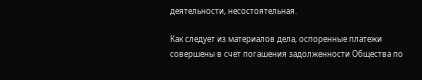деятельности, несостоятельная.

Как следует из материалов дела, оспоренные платежи совершены в счет погашения задолженности Общества по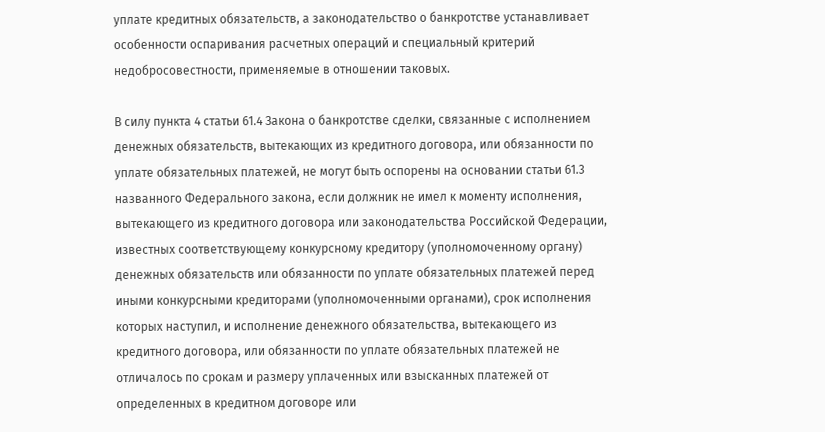уплате кредитных обязательств, а законодательство о банкротстве устанавливает особенности оспаривания расчетных операций и специальный критерий недобросовестности, применяемые в отношении таковых.

В силу пункта 4 статьи 61.4 Закона о банкротстве сделки, связанные с исполнением денежных обязательств, вытекающих из кредитного договора, или обязанности по уплате обязательных платежей, не могут быть оспорены на основании статьи 61.3 названного Федерального закона, если должник не имел к моменту исполнения, вытекающего из кредитного договора или законодательства Российской Федерации, известных соответствующему конкурсному кредитору (уполномоченному органу) денежных обязательств или обязанности по уплате обязательных платежей перед иными конкурсными кредиторами (уполномоченными органами), срок исполнения которых наступил, и исполнение денежного обязательства, вытекающего из кредитного договора, или обязанности по уплате обязательных платежей не отличалось по срокам и размеру уплаченных или взысканных платежей от определенных в кредитном договоре или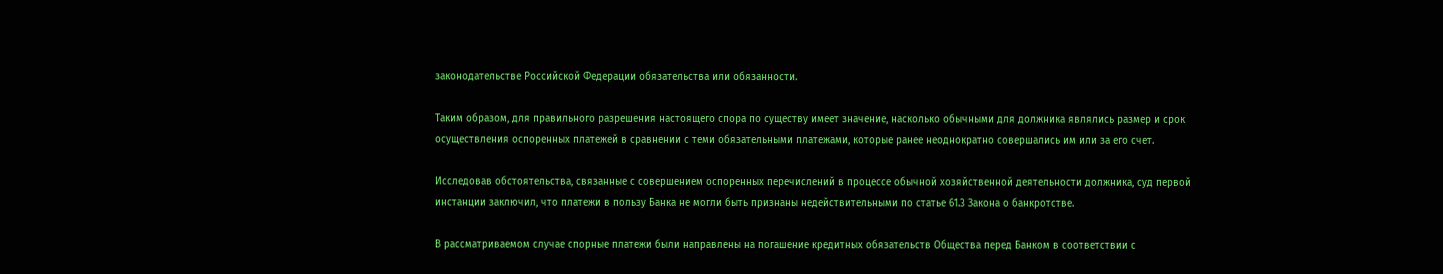законодательстве Российской Федерации обязательства или обязанности.

Таким образом, для правильного разрешения настоящего спора по существу имеет значение, насколько обычными для должника являлись размер и срок осуществления оспоренных платежей в сравнении с теми обязательными платежами, которые ранее неоднократно совершались им или за его счет.

Исследовав обстоятельства, связанные с совершением оспоренных перечислений в процессе обычной хозяйственной деятельности должника, суд первой инстанции заключил, что платежи в пользу Банка не могли быть признаны недействительными по статье 61.3 Закона о банкротстве.

В рассматриваемом случае спорные платежи были направлены на погашение кредитных обязательств Общества перед Банком в соответствии с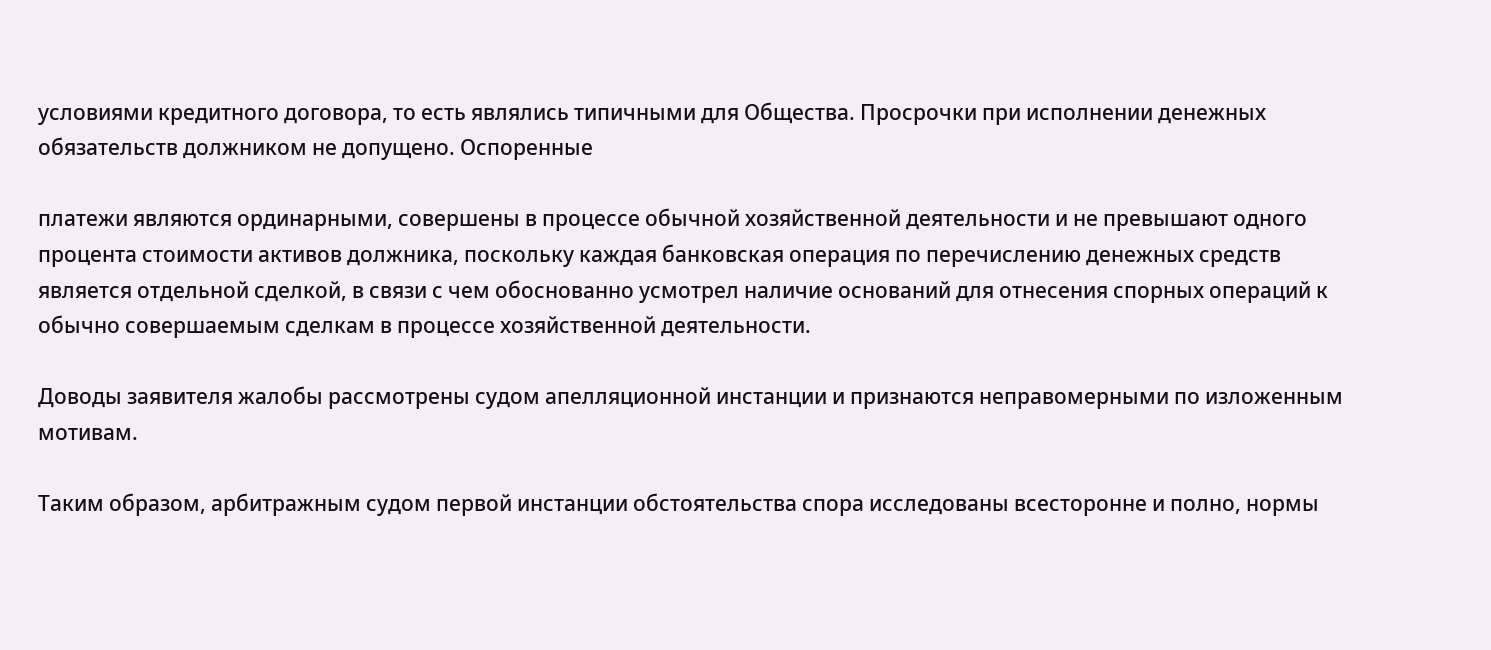условиями кредитного договора, то есть являлись типичными для Общества. Просрочки при исполнении денежных обязательств должником не допущено. Оспоренные

платежи являются ординарными, совершены в процессе обычной хозяйственной деятельности и не превышают одного процента стоимости активов должника, поскольку каждая банковская операция по перечислению денежных средств является отдельной сделкой, в связи с чем обоснованно усмотрел наличие оснований для отнесения спорных операций к обычно совершаемым сделкам в процессе хозяйственной деятельности.

Доводы заявителя жалобы рассмотрены судом апелляционной инстанции и признаются неправомерными по изложенным мотивам.

Таким образом, арбитражным судом первой инстанции обстоятельства спора исследованы всесторонне и полно, нормы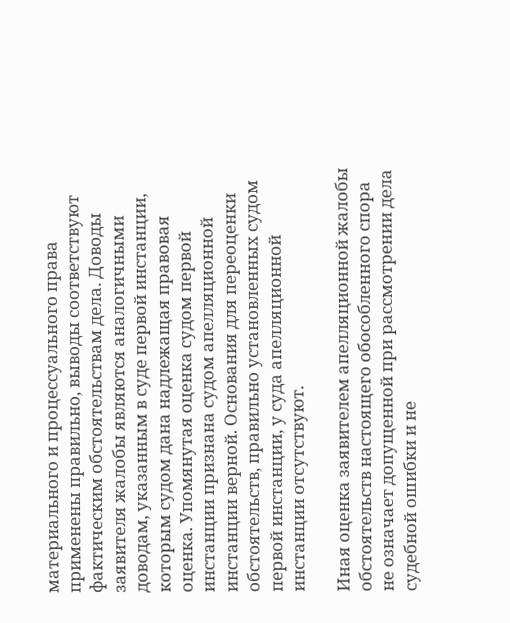материального и процессуального права применены правильно, выводы соответствуют фактическим обстоятельствам дела. Доводы заявителя жалобы являются аналогичными доводам, указанным в суде первой инстанции, которым судом дана надлежащая правовая оценка. Упомянутая оценка судом первой инстанции признана судом апелляционной инстанции верной. Основания для переоценки обстоятельств, правильно установленных судом первой инстанции, у суда апелляционной инстанции отсутствуют.

Иная оценка заявителем апелляционной жалобы обстоятельств настоящего обособленного спора не означает допущенной при рассмотрении дела судебной ошибки и не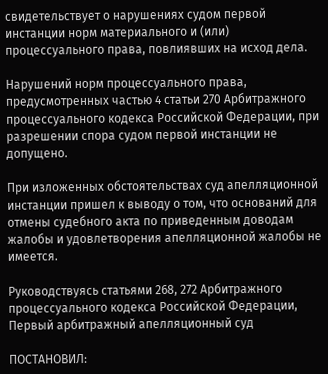свидетельствует о нарушениях судом первой инстанции норм материального и (или) процессуального права, повлиявших на исход дела.

Нарушений норм процессуального права, предусмотренных частью 4 статьи 270 Арбитражного процессуального кодекса Российской Федерации, при разрешении спора судом первой инстанции не допущено.

При изложенных обстоятельствах суд апелляционной инстанции пришел к выводу о том, что оснований для отмены судебного акта по приведенным доводам жалобы и удовлетворения апелляционной жалобы не имеется.

Руководствуясь статьями 268, 272 Арбитражного процессуального кодекса Российской Федерации, Первый арбитражный апелляционный суд

ПОСТАНОВИЛ: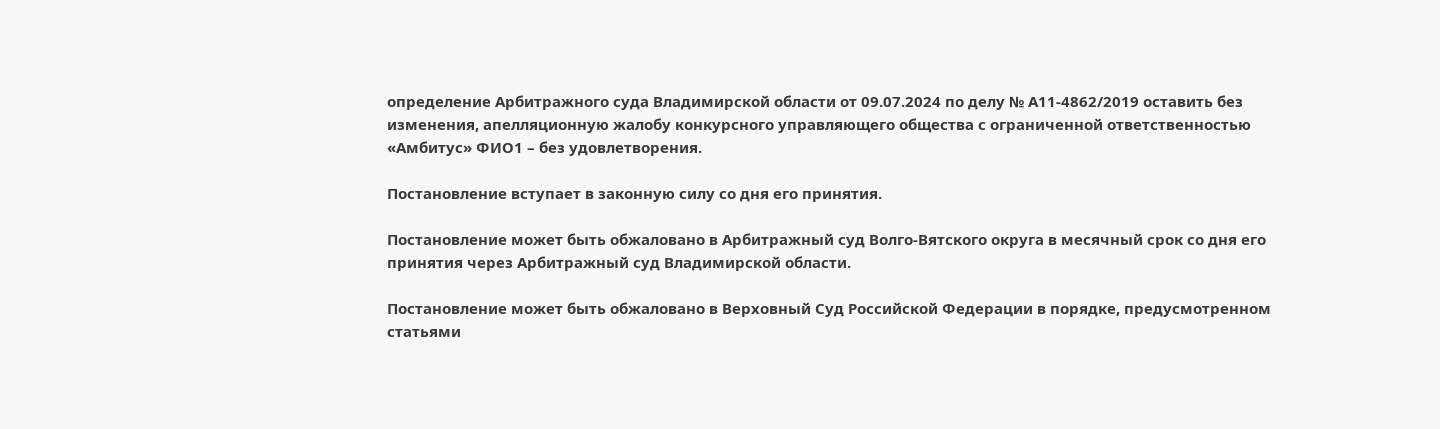определение Арбитражного суда Владимирской области от 09.07.2024 по делу № А11-4862/2019 оставить без изменения, апелляционную жалобу конкурсного управляющего общества с ограниченной ответственностью «Амбитус» ФИО1 – без удовлетворения.

Постановление вступает в законную силу со дня его принятия.

Постановление может быть обжаловано в Арбитражный суд Волго-Вятского округа в месячный срок со дня его принятия через Арбитражный суд Владимирской области.

Постановление может быть обжаловано в Верховный Суд Российской Федерации в порядке, предусмотренном статьями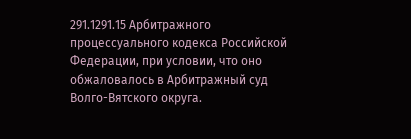291.1291.15 Арбитражного процессуального кодекса Российской Федерации, при условии, что оно обжаловалось в Арбитражный суд Волго-Вятского округа.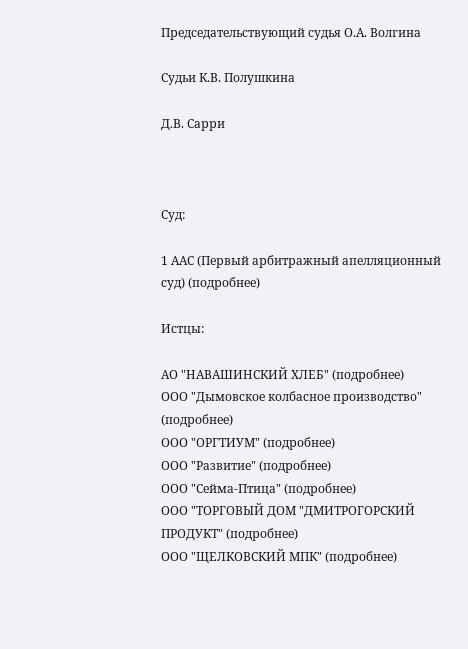Председательствующий судья О.А. Волгина

Судьи К.В. Полушкина

Д.В. Сарри



Суд:

1 ААС (Первый арбитражный апелляционный суд) (подробнее)

Истцы:

АО "НАВАШИНСКИЙ ХЛЕБ" (подробнее)
ООО "Дымовское колбасное производство" (подробнее)
ООО "ОРГТИУМ" (подробнее)
ООО "Развитие" (подробнее)
ООО "Сейма-Птица" (подробнее)
ООО "ТОРГОВЫЙ ДОМ "ДМИТРОГОРСКИЙ ПРОДУКТ" (подробнее)
ООО "ЩЕЛКОВСКИЙ МПК" (подробнее)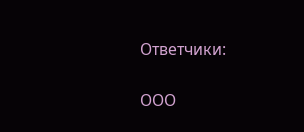Ответчики:

ООО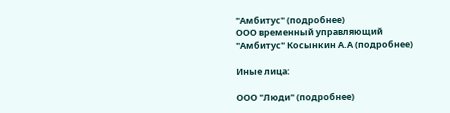"Амбитус" (подробнее)
ООО временный управляющий "Амбитус" Косынкин А.А (подробнее)

Иные лица:

ООО "Люди" (подробнее)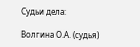Судьи дела:

Волгина О.А. (судья)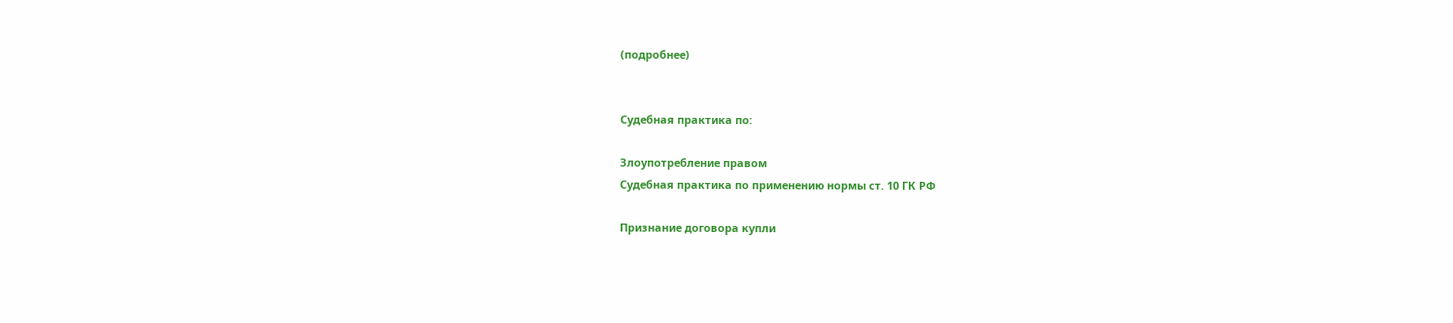(подробнее)


Судебная практика по:

Злоупотребление правом
Судебная практика по применению нормы ст. 10 ГК РФ

Признание договора купли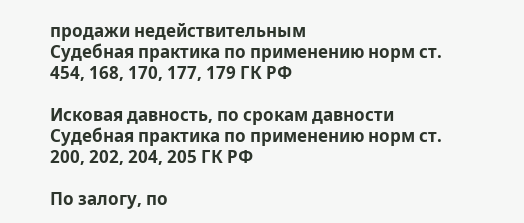продажи недействительным
Судебная практика по применению норм ст. 454, 168, 170, 177, 179 ГК РФ

Исковая давность, по срокам давности
Судебная практика по применению норм ст. 200, 202, 204, 205 ГК РФ

По залогу, по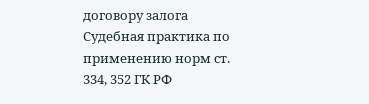договору залога
Судебная практика по применению норм ст. 334, 352 ГК РФ